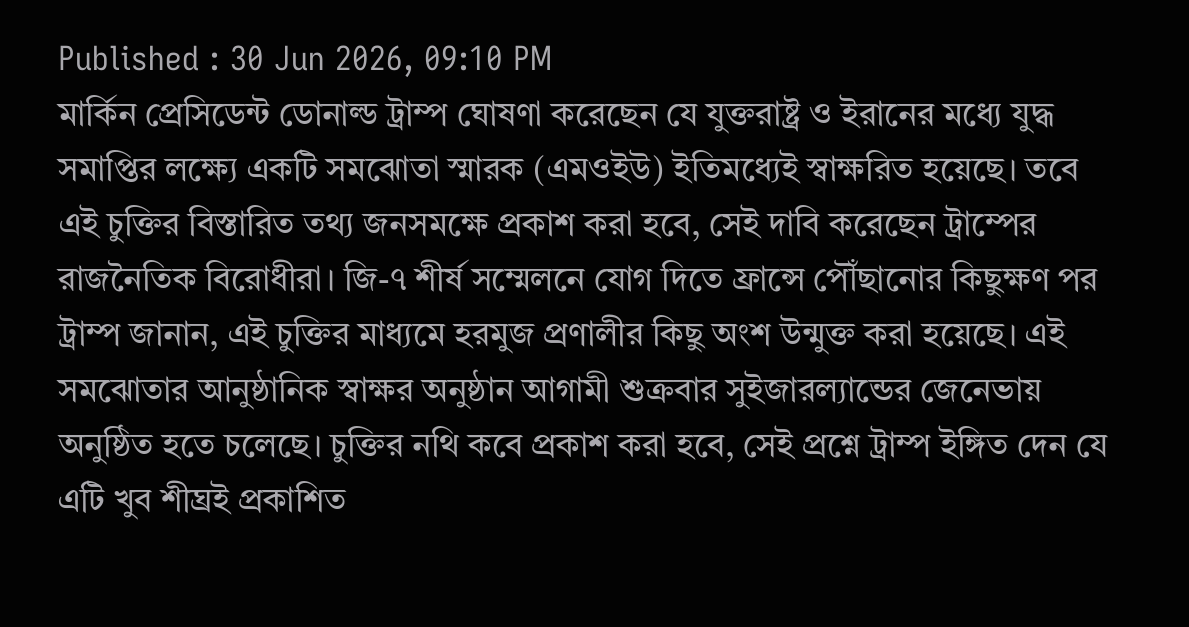Published : 30 Jun 2026, 09:10 PM
মার্কিন প্রেসিডেন্ট ডোনাল্ড ট্রাম্প ঘোষণা করেছেন যে যুক্তরাষ্ট্র ও ইরানের মধ্যে যুদ্ধ সমাপ্তির লক্ষ্যে একটি সমঝোতা স্মারক (এমওইউ) ইতিমধ্যেই স্বাক্ষরিত হয়েছে। তবে এই চুক্তির বিস্তারিত তথ্য জনসমক্ষে প্রকাশ করা হবে, সেই দাবি করেছেন ট্রাম্পের রাজনৈতিক বিরোধীরা। জি-৭ শীর্ষ সম্মেলনে যোগ দিতে ফ্রান্সে পৌঁছানোর কিছুক্ষণ পর ট্রাম্প জানান, এই চুক্তির মাধ্যমে হরমুজ প্রণালীর কিছু অংশ উন্মুক্ত করা হয়েছে। এই সমঝোতার আনুষ্ঠানিক স্বাক্ষর অনুষ্ঠান আগামী শুক্রবার সুইজারল্যান্ডের জেনেভায় অনুষ্ঠিত হতে চলেছে। চুক্তির নথি কবে প্রকাশ করা হবে, সেই প্রশ্নে ট্রাম্প ইঙ্গিত দেন যে এটি খুব শীঘ্রই প্রকাশিত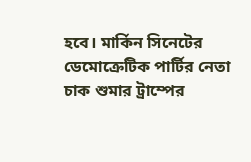হবে। মার্কিন সিনেটের ডেমোক্রেটিক পার্টির নেতা চাক শুমার ট্রাম্পের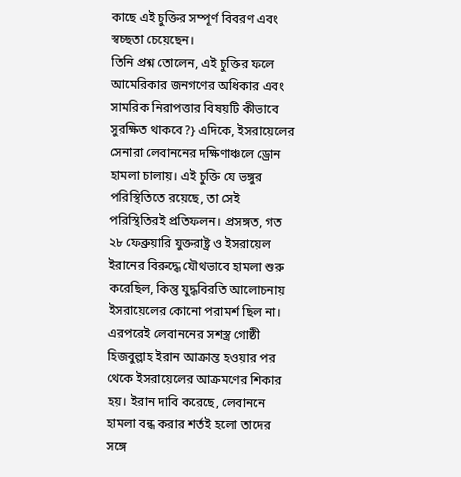কাছে এই চুক্তির সম্পূর্ণ বিবরণ এবং স্বচ্ছতা চেয়েছেন।
তিনি প্রশ্ন তোলেন, এই চুক্তির ফলে আমেরিকার জনগণের অধিকার এবং সামরিক নিরাপত্তার বিষয়টি কীভাবে সুরক্ষিত থাকবে?} এদিকে, ইসরায়েলের সেনারা লেবাননের দক্ষিণাঞ্চলে ড্রোন হামলা চালায়। এই চুক্তি যে ভঙ্গুর পরিস্থিতিতে রয়েছে, তা সেই পরিস্থিতিরই প্রতিফলন। প্রসঙ্গত, গত ২৮ ফেব্রুয়ারি যুক্তরাষ্ট্র ও ইসরায়েল ইরানের বিরুদ্ধে যৌথভাবে হামলা শুরু করেছিল, কিন্তু যুদ্ধবিরতি আলোচনায় ইসরায়েলের কোনো পরামর্শ ছিল না। এরপরেই লেবাননের সশস্ত্র গোষ্ঠী হিজবুল্লাহ ইরান আক্রান্ত হওয়ার পর থেকে ইসরায়েলের আক্রমণের শিকার হয়। ইরান দাবি করেছে, লেবাননে হামলা বন্ধ করার শর্তই হলো তাদের সঙ্গে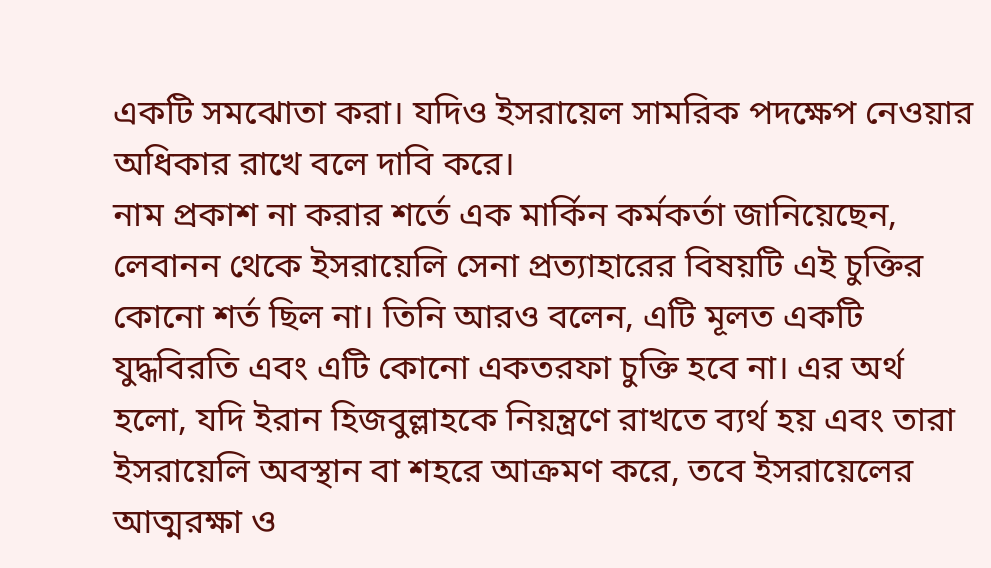একটি সমঝোতা করা। যদিও ইসরায়েল সামরিক পদক্ষেপ নেওয়ার অধিকার রাখে বলে দাবি করে।
নাম প্রকাশ না করার শর্তে এক মার্কিন কর্মকর্তা জানিয়েছেন, লেবানন থেকে ইসরায়েলি সেনা প্রত্যাহারের বিষয়টি এই চুক্তির কোনো শর্ত ছিল না। তিনি আরও বলেন, এটি মূলত একটি যুদ্ধবিরতি এবং এটি কোনো একতরফা চুক্তি হবে না। এর অর্থ হলো, যদি ইরান হিজবুল্লাহকে নিয়ন্ত্রণে রাখতে ব্যর্থ হয় এবং তারা ইসরায়েলি অবস্থান বা শহরে আক্রমণ করে, তবে ইসরায়েলের আত্মরক্ষা ও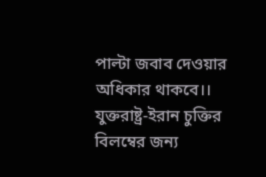পাল্টা জবাব দেওয়ার অধিকার থাকবে।।
যুক্তরাষ্ট্র-ইরান চুক্তির বিলম্বের জন্য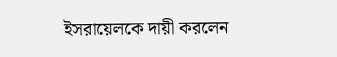ইসরায়েলকে দায়ী করলেন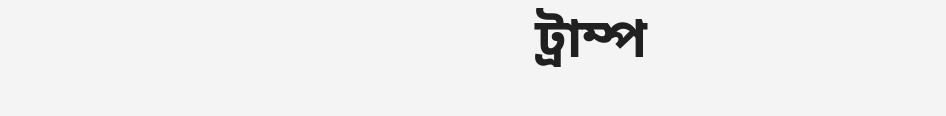ট্রাম্প